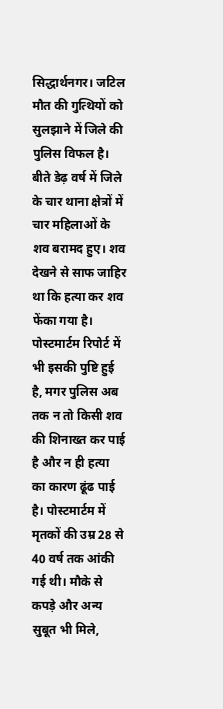सिद्धार्थनगर। जटिल मौत की गुत्थियों को सुलझाने में जिले की पुलिस विफल है। बीते डेढ़ वर्ष में जिले के चार थाना क्षेत्रों में चार महिलाओं के शव बरामद हुए। शव देखने से साफ जाहिर था कि हत्या कर शव फेंका गया है। पोस्टमार्टम रिपोर्ट में भी इसकी पुष्टि हुई है, मगर पुलिस अब तक न तो किसी शव की शिनाख्त कर पाई है और न ही हत्या का कारण ढूंढ पाई है। पोस्टमार्टम में मृतकों की उम्र 28 से 40 वर्ष तक आंकी गई थी। मौके से कपड़े और अन्य सुबूत भी मिले,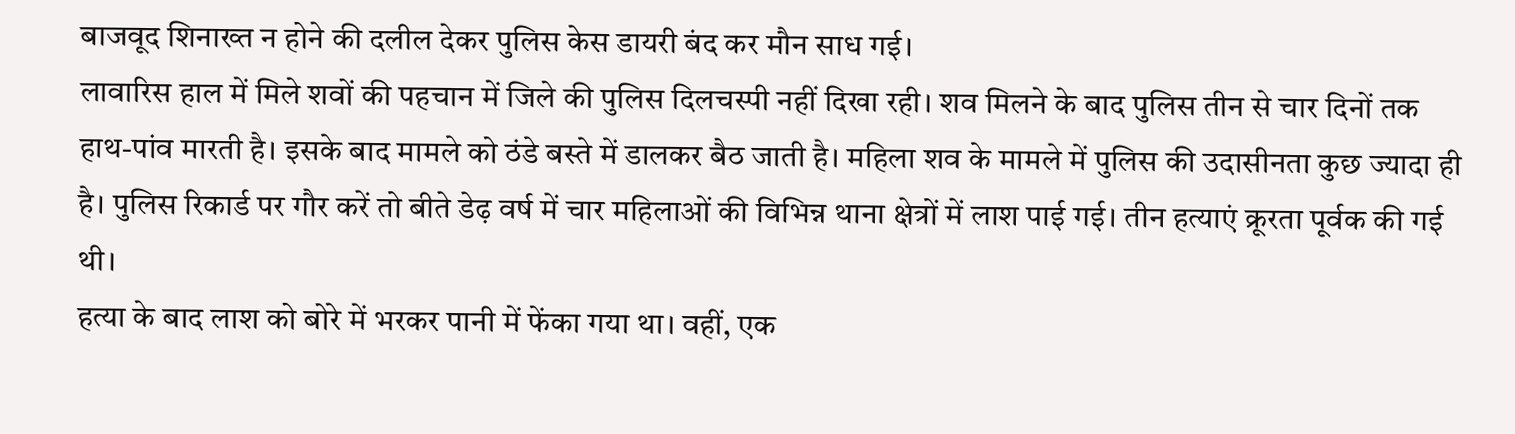बाजवूद शिनाख्त न होने की दलील देकर पुलिस केस डायरी बंद कर मौन साध गई।
लावारिस हाल में मिले शवों की पहचान में जिले की पुलिस दिलचस्पी नहीं दिखा रही। शव मिलने के बाद पुलिस तीन से चार दिनों तक हाथ-पांव मारती है। इसके बाद मामले को ठंडे बस्ते में डालकर बैठ जाती है। महिला शव के मामले में पुलिस की उदासीनता कुछ ज्यादा ही है। पुलिस रिकार्ड पर गौर करें तो बीते डेढ़ वर्ष में चार महिलाओं की विभिन्न थाना क्षेत्रों में लाश पाई गई। तीन हत्याएं क्रूरता पूर्वक की गई थी।
हत्या के बाद लाश को बोरे में भरकर पानी में फेंका गया था। वहीं, एक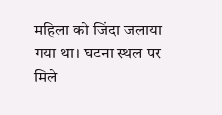महिला को जिंदा जलाया गया था। घटना स्थल पर मिले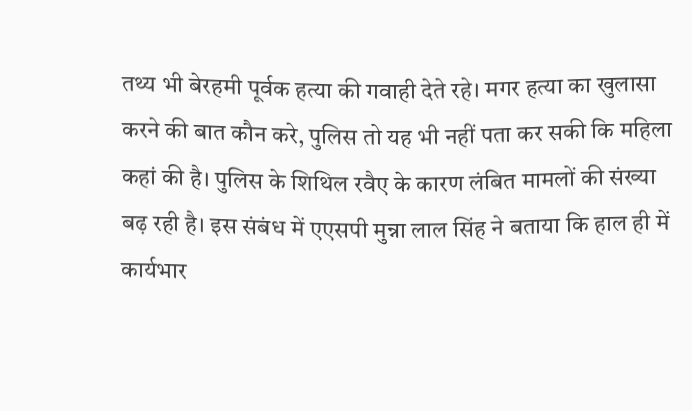तथ्य भी बेरहमी पूर्वक हत्या की गवाही देते रहे। मगर हत्या का खुलासा करने की बात कौन करे, पुलिस तो यह भी नहीं पता कर सकी कि महिला कहां की है। पुलिस के शिथिल रवैए के कारण लंबित मामलों की संख्या बढ़ रही है। इस संबंध में एएसपी मुन्ना लाल सिंह ने बताया कि हाल ही में कार्यभार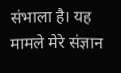संभाला है। यह मामले मेरे संज्ञान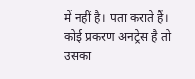में नहीं है। पता कराते हैं। कोई प्रकरण अनट्रेस है तो उसका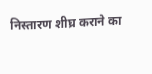निस्तारण शीघ्र कराने का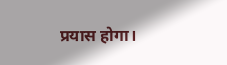प्रयास होगा।